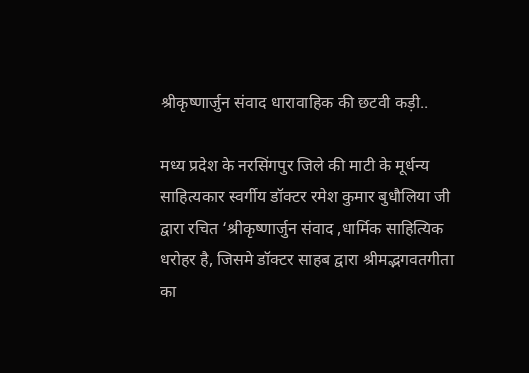श्रीकृष्णार्जुन संवाद धारावाहिक की छटवी कड़ी..

मध्य प्रदेश के नरसिंगपुर जिले की माटी के मूर्धन्य साहित्यकार स्वर्गीय डॉक्टर रमेश कुमार बुधौलिया जी द्वारा रचित ‘श्रीकृष्णार्जुन संवाद ,धार्मिक साहित्यिक धरोहर है, जिसमे डॉक्टर साहब द्वारा श्रीमद्भगवतगीता  का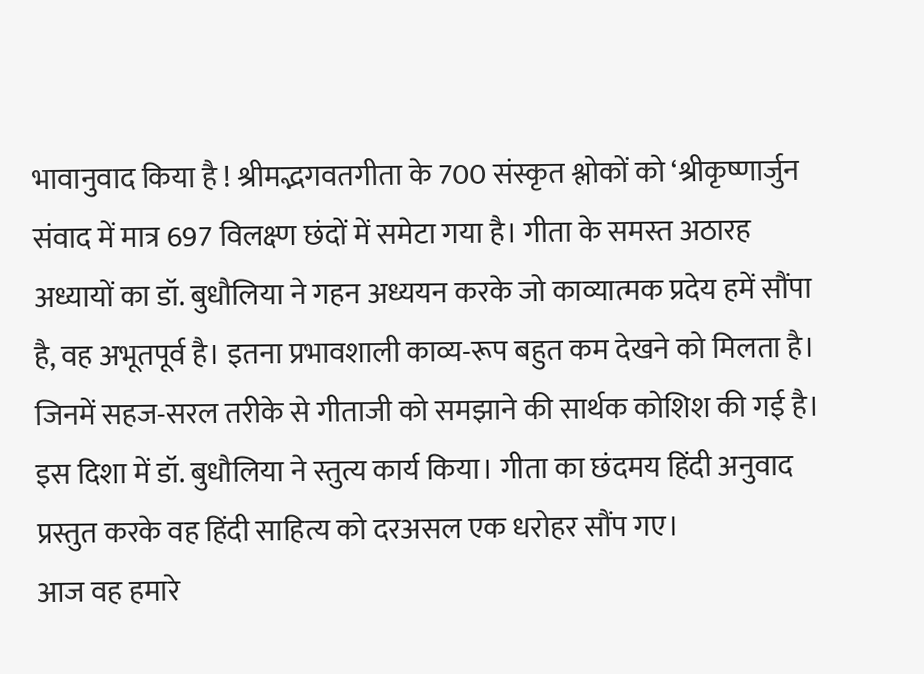भावानुवाद किया है ! श्रीमद्भगवतगीता के 700 संस्कृत श्लोकों को ‘श्रीकृष्णार्जुन संवाद में मात्र 697 विलक्ष्ण छंदों में समेटा गया है। गीता के समस्त अठारह अध्यायों का डॉ. बुधौलिया ने गहन अध्ययन करके जो काव्यात्मक प्रदेय हमें सौंपा है, वह अभूतपूर्व है। इतना प्रभावशाली काव्य-रूप बहुत कम देखने को मिलता है। जिनमें सहज-सरल तरीके से गीताजी को समझाने की सार्थक कोशिश की गई है।
इस दिशा में डॉ. बुधौलिया ने स्तुत्य कार्य किया। गीता का छंदमय हिंदी अनुवाद प्रस्तुत करके वह हिंदी साहित्य को दरअसल एक धरोहर सौंप गए।
आज वह हमारे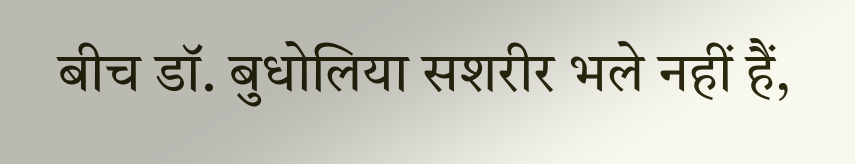बीच डॉ. बुधोलिया सशरीर भले नहीं हैं,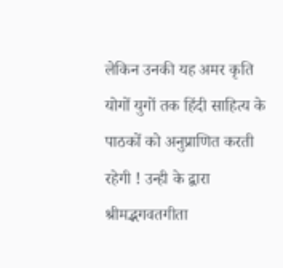लेकिन उनकी यह अमर कृति योगों युगों तक हिंदी साहित्य के पाठकों को अनुप्राणित करती रहेगी ! उन्ही के द्वारा श्रीमद्भगवतगीता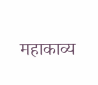महाकाव्य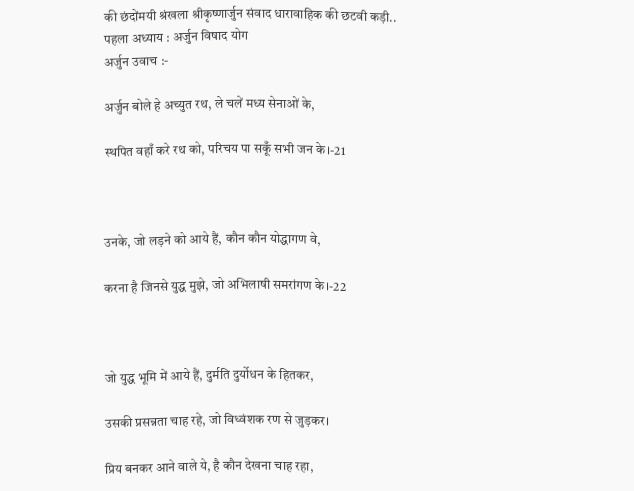की छंदोंमयी श्रंखला श्रीकृष्णार्जुन संवाद धारावाहिक की छटवी कड़ी..
पहला अध्याय : अर्जुन विषाद योग
अर्जुन उवाच :-

अर्जुन बोले हे अच्युत रथ, ले चलें मध्य सेनाओं के,

स्थपित वहाँ करे रथ को, परिचय पा सकूँ सभी जन के।-21



उनके, जो लड़ने को आये हैं, कौन कौन योद्धागण वे,

करना है जिनसे युद्ध मुझे, जो अभिलाषी समरांगण के।-22



जो युद्ध भूमि में आये हैं, दुर्मति दुर्योधन के हितकर,

उसकी प्रसन्नता चाह रहे, जो विध्वंशक रण से जुड़कर।

प्रिय बनकर आने वाले ये, है कौन देखना चाह रहा,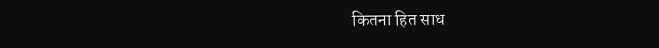कितना हित साध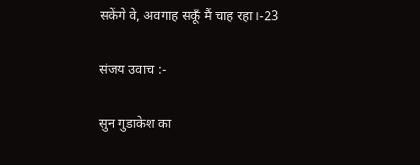सकेंगे वे, अवगाह सकूँ मैं चाह रहा।-23

संजय उवाच :-

सुन गुडाकेश का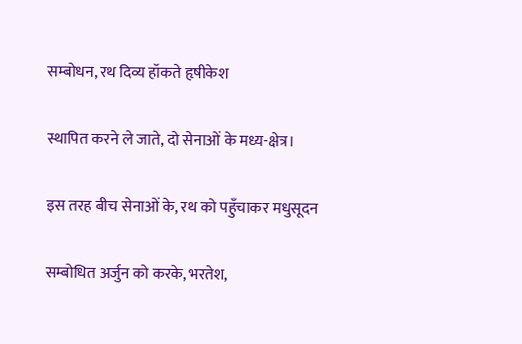सम्बोधन, रथ दिव्य हॉकते हृषीकेश

स्थापित करने ले जाते, दो सेनाओं के मध्य-क्षेत्र।

इस तरह बीच सेनाओं के, रथ को पहुँचाकर मधुसूदन

सम्बोधित अर्जुन को करके, भरतेश,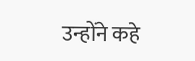उन्होंने कहे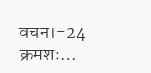वचन।-24    क्रमशः…